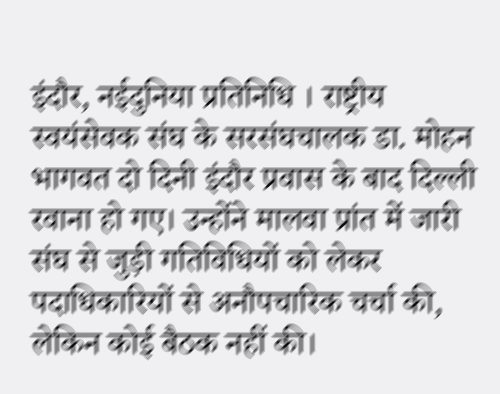इंदौर, नईदुनिया प्रतिनिधि । राष्ट्रीय स्वयंसेवक संघ के सरसंघचालक डा. मोहन भागवत दो दिनी इंदौर प्रवास के बाद दिल्ली रवाना हो गए। उन्होंने मालवा प्रांत में जारी संघ से जुड़ी गतिविधियों को लेकर पदाधिकारियों से अनौपचारिक चर्चा की, लेकिन कोई बैठक नहीं की।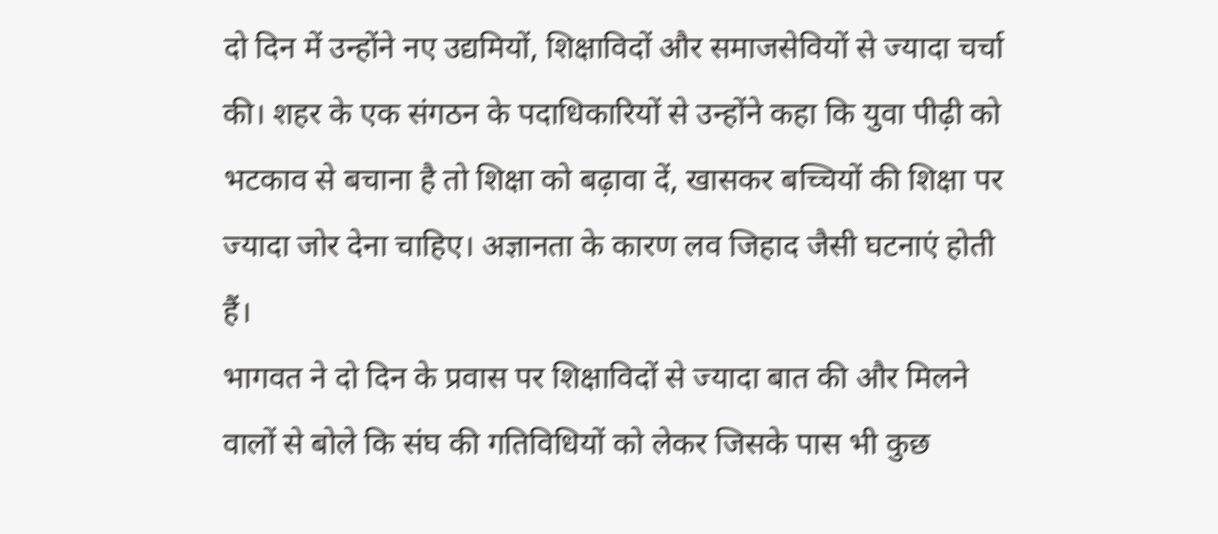दो दिन में उन्होंने नए उद्यमियों, शिक्षाविदों और समाजसेवियों से ज्यादा चर्चा की। शहर के एक संगठन के पदाधिकारियों से उन्होंने कहा कि युवा पीढ़ी को भटकाव से बचाना है तो शिक्षा को बढ़ावा दें, खासकर बच्चियों की शिक्षा पर ज्यादा जोर देना चाहिए। अज्ञानता के कारण लव जिहाद जैसी घटनाएं होती हैं।
भागवत ने दो दिन के प्रवास पर शिक्षाविदों से ज्यादा बात की और मिलने वालों से बोले कि संघ की गतिविधियों को लेकर जिसके पास भी कुछ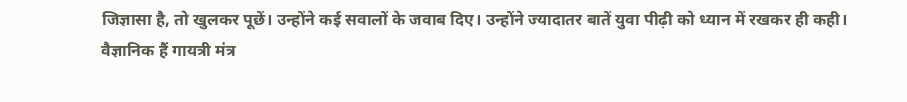जिज्ञासा है, तो खुलकर पूछें। उन्होंने कई सवालों के जवाब दिए। उन्होंने ज्यादातर बातें युवा पीढ़ी को ध्यान में रखकर ही कही।
वैज्ञानिक हैं गायत्री मंत्र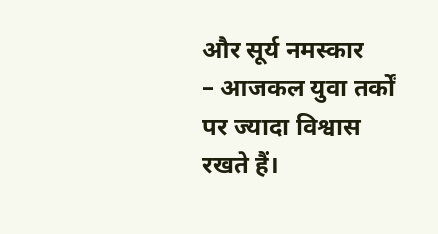और सूर्य नमस्कार
– आजकल युवा तर्कों पर ज्यादा विश्वास रखते हैं।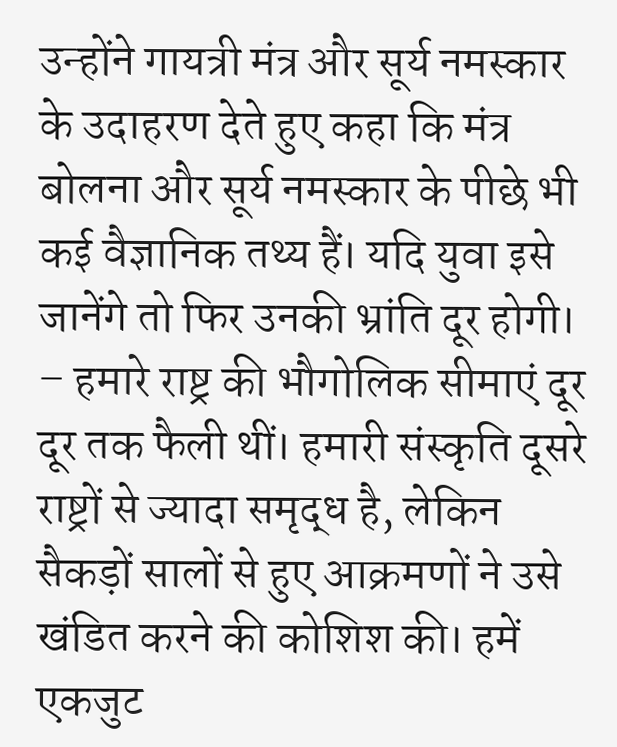उन्होंने गायत्री मंत्र और सूर्य नमस्कार के उदाहरण देते हुए कहा कि मंत्र बोलना और सूर्य नमस्कार के पीछे भी कई वैज्ञानिक तथ्य हैं। यदि युवा इसे जानेंगे तो फिर उनकी भ्रांति दूर होगी।
– हमारे राष्ट्र की भौगोलिक सीमाएं दूर दूर तक फैली थीं। हमारी संस्कृति दूसरे राष्ट्रों से ज्यादा समृद्ध है, लेकिन सैकड़ों सालों से हुए आक्रमणों ने उसे खंडित करने की कोशिश की। हमें एकजुट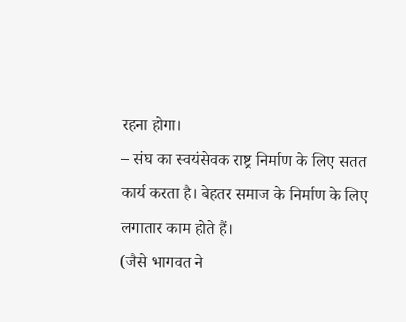रहना होगा।
– संघ का स्वयंसेवक राष्ट्र निर्माण के लिए सतत कार्य करता है। बेहतर समाज के निर्माण के लिए लगातार काम होते हैं।
(जैसे भागवत ने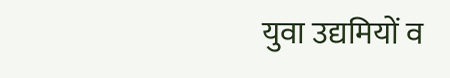युवा उद्यमियों व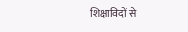शिक्षाविदों से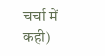चर्चा में कही)